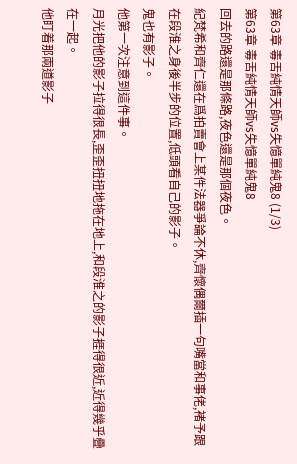第63章 毒舌純情天師vs失憶單純鬼8 (1/3)
第63章 毒舌純情天師vs失憶單純鬼8
回去的路還是那條路,夜色還是那個夜色。
紀梵希和齊仁還在爲拍賣會上某件法器爭論不休,齊懷偶爾插一句嘴當和事佬,褚予跟在段淮之身後半步的位置,低頭看自己的影子。
鬼也有影子。
他第一次注意到這件事。
月光把他的影子拉得很長,歪歪扭扭地拖在地上,和段淮之的影子捱得很近,近得幾乎疊在一起。
他盯着那兩道影子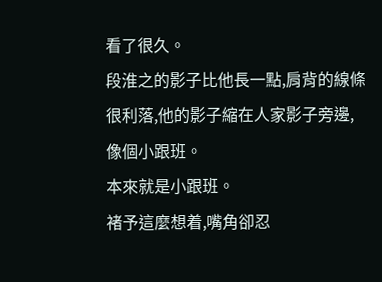看了很久。
段淮之的影子比他長一點,肩背的線條很利落,他的影子縮在人家影子旁邊,像個小跟班。
本來就是小跟班。
褚予這麼想着,嘴角卻忍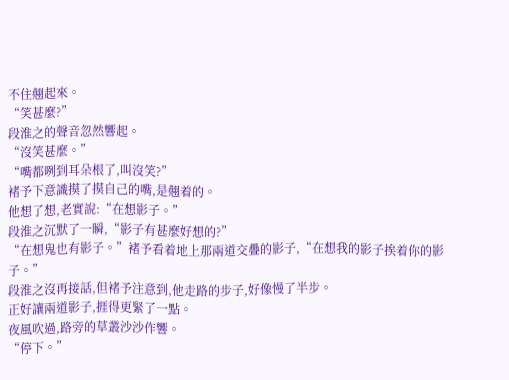不住翹起來。
“笑甚麼?”
段淮之的聲音忽然響起。
“沒笑甚麼。”
“嘴都咧到耳朵根了,叫沒笑?”
褚予下意識摸了摸自己的嘴,是翹着的。
他想了想,老實說:“在想影子。”
段淮之沉默了一瞬,“影子有甚麼好想的?”
“在想鬼也有影子。”褚予看着地上那兩道交疊的影子,“在想我的影子挨着你的影子。”
段淮之沒再接話,但褚予注意到,他走路的步子,好像慢了半步。
正好讓兩道影子,捱得更緊了一點。
夜風吹過,路旁的草叢沙沙作響。
“停下。”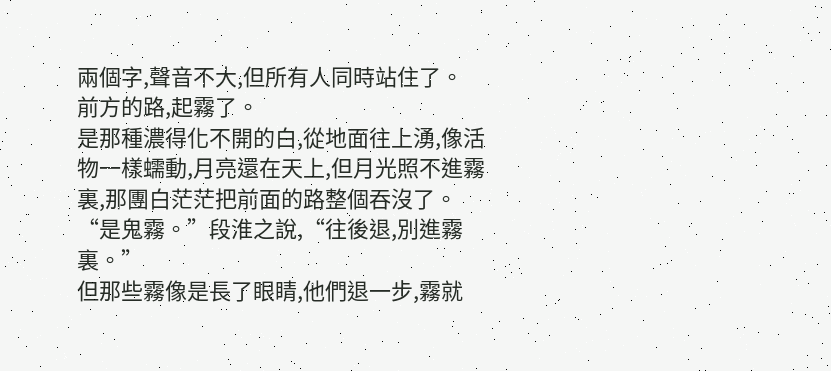兩個字,聲音不大,但所有人同時站住了。
前方的路,起霧了。
是那種濃得化不開的白,從地面往上湧,像活物一樣蠕動,月亮還在天上,但月光照不進霧裏,那團白茫茫把前面的路整個吞沒了。
“是鬼霧。”段淮之說,“往後退,別進霧裏。”
但那些霧像是長了眼睛,他們退一步,霧就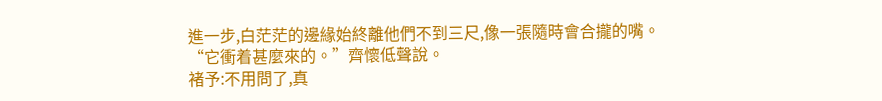進一步,白茫茫的邊緣始終離他們不到三尺,像一張隨時會合攏的嘴。
“它衝着甚麼來的。”齊懷低聲說。
褚予:不用問了,真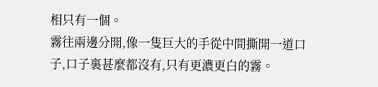相只有一個。
霧往兩邊分開,像一隻巨大的手從中間撕開一道口子,口子裏甚麼都沒有,只有更濃更白的霧。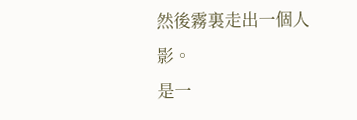然後霧裏走出一個人影。
是一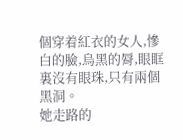個穿着紅衣的女人,慘白的臉,烏黑的脣,眼眶裏沒有眼珠,只有兩個黑洞。
她走路的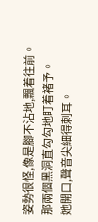姿勢很怪,像是腳不沾地,飄着往前。
那兩個黑洞直勾勾地盯着褚予。
她開口,聲音尖細得刺耳。